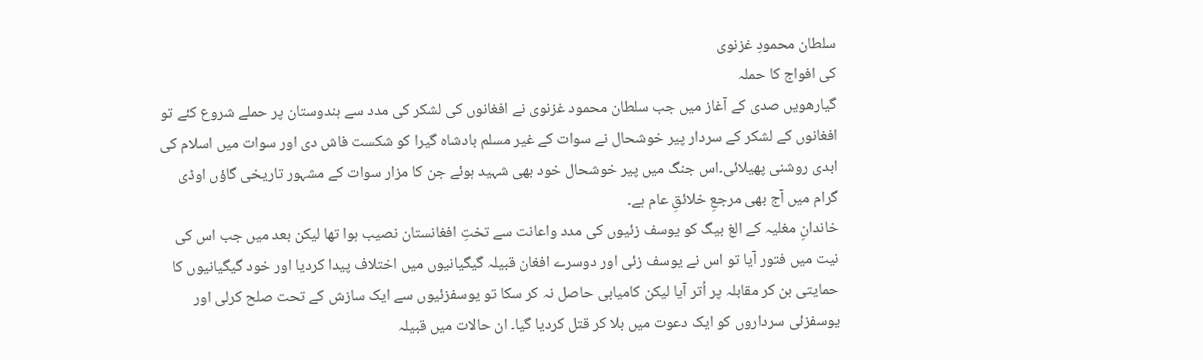سلطان محمودِ غزنوی
کی افواج کا حملہ
گیارھویں صدی کے آغاز میں جب سلطان محمود غزنوی نے افغانوں کی لشکر کی مدد سے ہندوستان پر حملے شروع کئے تو افغانوں کے لشکر کے سردار پیر خوشحال نے سوات کے غیر مسلم بادشاہ گیرا کو شکست فاش دی اور سوات میں اسلام کی ابدی روشنی پھیلائی۔اس جنگ میں پیر خوشحال خود بھی شہید ہوئے جن کا مزار سوات کے مشہور تاریخی گاؤں اوڈی گرام میں آج بھی مرجعِ خلائقِ عام ہے۔
خاندانِ مغلیہ کے الغ بیگ کو یوسف زئیوں کی مدد واعانت سے تختِ افغانستان نصیب ہوا تھا لیکن بعد میں جب اس کی نیت میں فتور آیا تو اس نے یوسف زئی اور دوسرے افغان قبیلہ گیگیانیوں میں اختلاف پیدا کردیا اور خود گیگیانیوں کا حمایتی بن کر مقابلہ پر اُتر آیا لیکن کامیابی حاصل نہ کر سکا تو یوسفزئیوں سے ایک سازش کے تحت صلح کرلی اور یوسفزئی سرداروں کو ایک دعوت میں بلا کر قتل کردیا گیا۔ ان حالات میں قبیلہ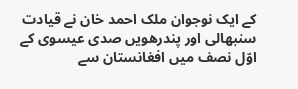کے ایک نوجوان ملک احمد خان نے قیادت سنبھالی اور پندرھویں صدی عیسوی کے اوّل نصف میں افغانستان سے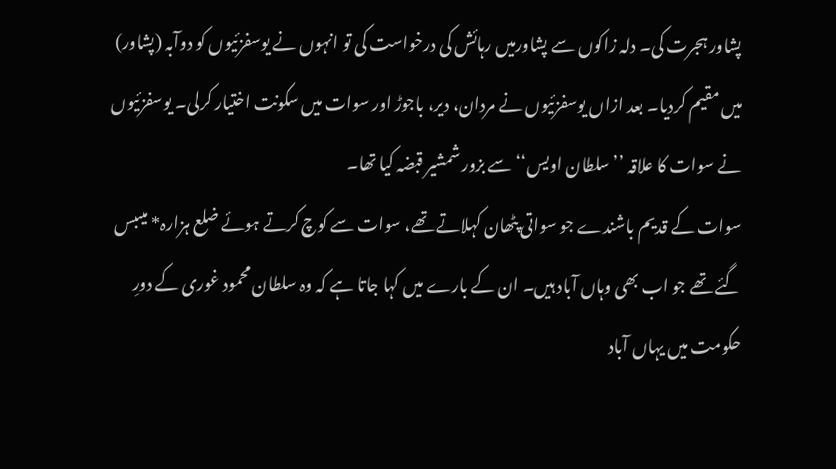پشاور ہجرت کی۔ دلہ زاکوں سے پشاورمیں رہائش کی درخواست کی تو انہوں نے یوسفزئیوں کو دوآبہ (پشاور) میں مقیم کردیا۔ بعد ازاں یوسفزئیوں نے مردان، دیر، باجوڑ اور سوات میں سکونت اختیار کرلی۔ یوسفزئیوں نے سوات کا علاقہ ’’سلطان اویس‘‘ سے بزور شمشیر قبضہ کیا تھا۔
سوات کے قدیم باشندے جو سواتی پٹھان کہلاتے تھے، سوات سے کوچ کرتے ہوئے ضلع ہزارہ* میںبس گئے تھے جو اب بھی وہاں آباد ہیں۔ ان کے بارے میں کہا جاتا ہے کہ وہ سلطان محمود غوری کے دورِ حکومت میں یہاں آباد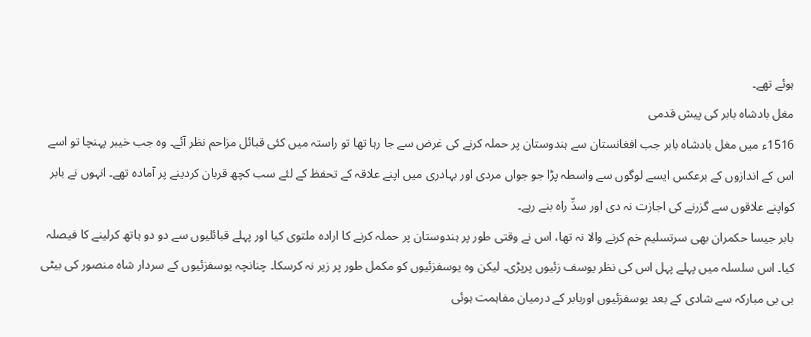ہوئے تھے۔
مغل بادشاہ بابر کی پیش قدمی
1516ء میں مغل بادشاہ بابر جب افغانستان سے ہندوستان پر حملہ کرنے کی غرض سے جا رہا تھا تو راستہ میں کئی قبائل مزاحم نظر آئے۔ وہ جب خیبر پہنچا تو اسے اس کے اندازوں کے برعکس ایسے لوگوں سے واسطہ پڑا جو جواں مردی اور بہادری میں اپنے علاقہ کے تحفظ کے لئے سب کچھ قربان کردینے پر آمادہ تھے۔ انہوں نے بابر کواپنے علاقوں سے گزرنے کی اجازت نہ دی اور سدِّ راہ بنے رہے۔
بابر جیسا حکمران بھی سرتسلیم خم کرنے والا نہ تھا، اس نے وقتی طور پر ہندوستان پر حملہ کرنے کا ارادہ ملتوی کیا اور پہلے قبائلیوں سے دو دو ہاتھ کرلینے کا فیصلہ کیا۔ اس سلسلہ میں پہلے پہل اس کی نظر یوسف زئیوں پرپڑی۔ لیکن وہ یوسفزئیوں کو مکمل طور پر زیر نہ کرسکا۔ چنانچہ یوسفزئیوں کے سردار شاہ منصور کی بیٹی بی بی مبارکہ سے شادی کے بعد یوسفزئیوں اوربابر کے درمیان مفاہمت ہوئی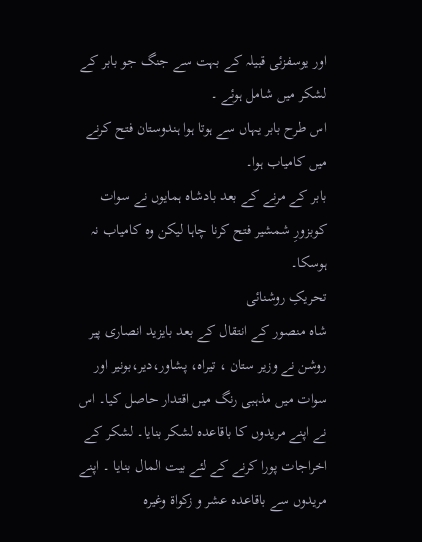اور یوسفزئی قبیلہ کے بہت سے جنگ جو بابر کے لشکر میں شامل ہوئے ۔
اس طرح بابر یہاں سے ہوتا ہوا ہندوستان فتح کرنے میں کامیاب ہوا۔
بابر کے مرنے کے بعد بادشاہ ہمایوں نے سوات کوبزورِ شمشیر فتح کرنا چاہا لیکن وہ کامیاب نہ ہوسکا۔
تحریکِ روشنائی
شاہ منصور کے انتقال کے بعد بایزید انصاری پیر روشن نے وزیر ستان ، تیراہ، پشاور،دیر،بونیر اور سوات میں مذہبی رنگ میں اقتدار حاصل کیا۔ اس نے اپنے مریدوں کا باقاعدہ لشکر بنایا۔ لشکر کے اخراجات پورا کرنے کے لئے بیت المال بنایا ۔ اپنے مریدوں سے باقاعدہ عشر و زکواۃ وغیرہ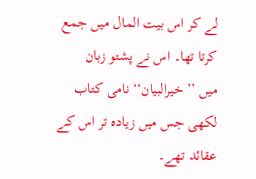لے کر اس بیت المال میں جمع کرتا تھا۔ اس نے پشتو زبان
میں ’’خیرالبیان‘‘ نامی کتاب لکھی جس میں زیادہ تر اس کے عقائد تھے۔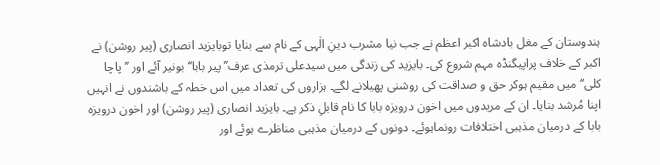ہندوستان کے مغل بادشاہ اکبر اعظم نے جب نیا مشرب دینِ الٰہی کے نام سے بنایا توبایزید انصاری (پیر روشن) نے اکبر کے خلاف پراپیگنڈہ مہم شروع کی۔ بایزید کی زندگی میں سیدعلی ترمذی عرف’’پیر بابا‘‘ بونیر آئے اور ’’پاچا کلی‘‘ میں مقیم ہوکر حق و صداقت کی روشنی پھیلانے لگے۔ ہزاروں کی تعداد میں اس خطہ کے باشندوں نے انہیں اپنا مُرشد بنایا۔ ان کے مریدوں میں اخون درویزہ بابا کا نام قابلِ ذکر ہے۔ بایزید انصاری (پیر روشن) اور اخون درویزہ بابا کے درمیان مذہبی اختلافات رونماہوئے۔ دونوں کے درمیان مذہبی مناظرے ہوئے اور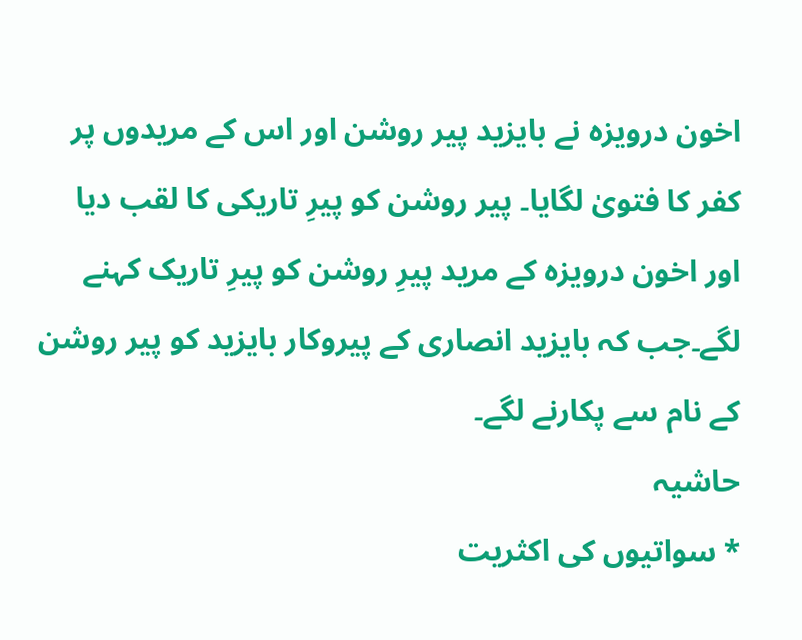اخون درویزہ نے بایزید پیر روشن اور اس کے مریدوں پر کفر کا فتویٰ لگایا۔ پیر روشن کو پیرِ تاریکی کا لقب دیا اور اخون درویزہ کے مرید پیرِ روشن کو پیرِ تاریک کہنے لگے۔جب کہ بایزید انصاری کے پیروکار بایزید کو پیر روشن کے نام سے پکارنے لگے۔
حاشیہ
* سواتیوں کی اکثریت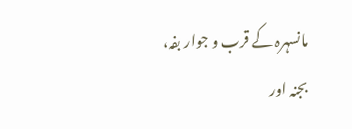مانسہرہ کے قرب و جوار بفہ، بجنہ اور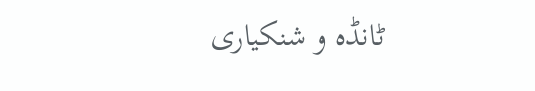ٹانڈہ و شنکیاری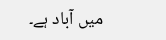میں آباد ہے۔